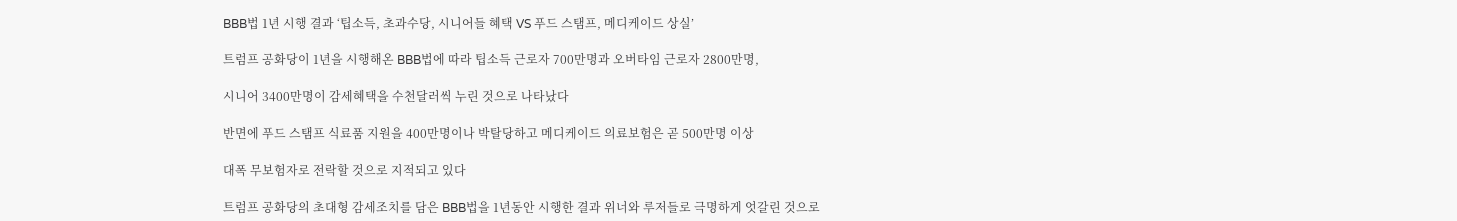BBB법 1년 시행 결과 ‘팁소득, 초과수당, 시니어들 혜택 VS 푸드 스탬프, 메디케이드 상실’

트럼프 공화당이 1년을 시행해온 BBB법에 따라 팁소득 근로자 700만명과 오버타임 근로자 2800만명,

시니어 3400만명이 감세혜택을 수천달러씩 누린 것으로 나타났다

반면에 푸드 스탬프 식료품 지원을 400만명이나 박탈당하고 메디케이드 의료보험은 곧 500만명 이상

대폭 무보험자로 전락할 것으로 지적되고 있다

트럼프 공화당의 초대형 감세조치를 담은 BBB법을 1년동안 시행한 결과 위너와 루저들로 극명하게 엇갈린 것으로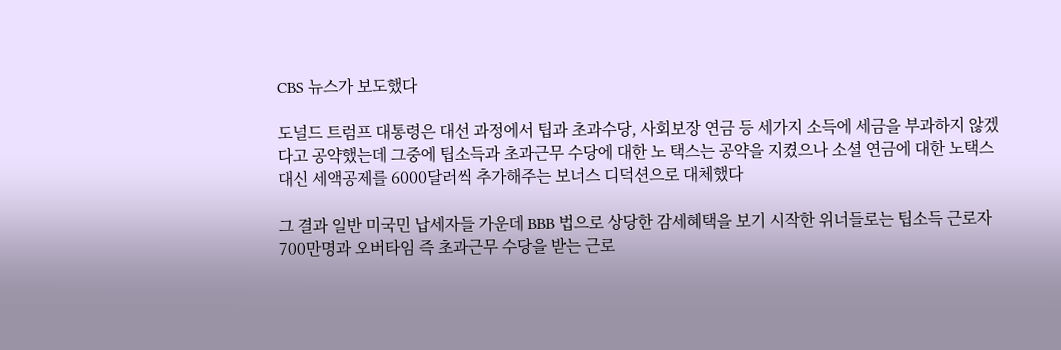CBS 뉴스가 보도했다

도널드 트럼프 대통령은 대선 과정에서 팁과 초과수당, 사회보장 연금 등 세가지 소득에 세금을 부과하지 않겠다고 공약했는데 그중에 팁소득과 초과근무 수당에 대한 노 택스는 공약을 지켰으나 소셜 연금에 대한 노택스 대신 세액공제를 6000달러씩 추가해주는 보너스 디덕션으로 대체했다

그 결과 일반 미국민 납세자들 가운데 BBB 법으로 상당한 감세혜택을 보기 시작한 위너들로는 팁소득 근로자 700만명과 오버타임 즉 초과근무 수당을 받는 근로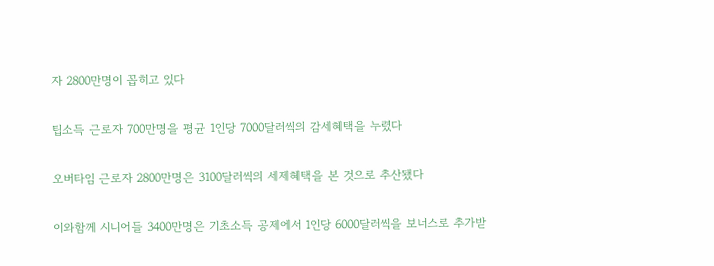자 2800만명이 꼽히고 있다

팁소득 근로자 700만명을 평균 1인당 7000달러씩의 감세혜택을 누렸다

오버타임 근로자 2800만명은 3100달러씩의 세제혜택을 본 것으로 추산됐다

이와함께 시니어들 3400만명은 기초소득 공제에서 1인당 6000달러씩을 보너스로 추가받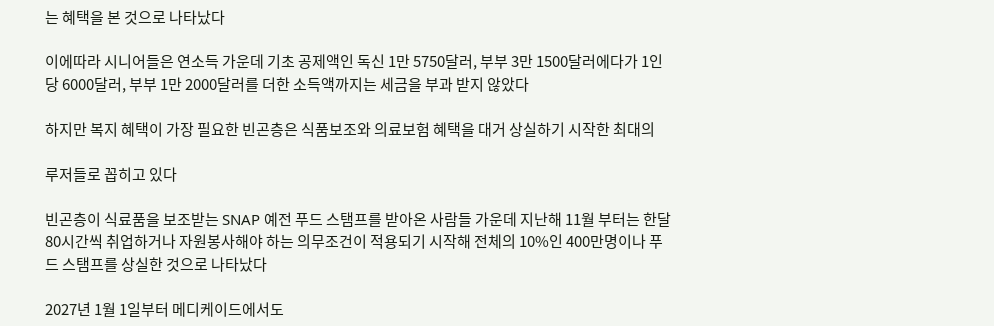는 혜택을 본 것으로 나타났다

이에따라 시니어들은 연소득 가운데 기초 공제액인 독신 1만 5750달러, 부부 3만 1500달러에다가 1인 당 6000달러, 부부 1만 2000달러를 더한 소득액까지는 세금을 부과 받지 않았다

하지만 복지 혜택이 가장 필요한 빈곤층은 식품보조와 의료보험 혜택을 대거 상실하기 시작한 최대의

루저들로 꼽히고 있다

빈곤층이 식료품을 보조받는 SNAP 예전 푸드 스탬프를 받아온 사람들 가운데 지난해 11월 부터는 한달 80시간씩 취업하거나 자원봉사해야 하는 의무조건이 적용되기 시작해 전체의 10%인 400만명이나 푸드 스탬프를 상실한 것으로 나타났다

2027년 1월 1일부터 메디케이드에서도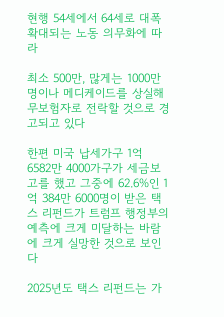현행 54세에서 64세로 대폭 확대되는 노동 의무화에 따라

최소 500만, 많게는 1000만명이나 메디케이드를 상실해 무보험자로 전락할 것으로 경고되고 있다

한편 미국 납세가구 1억 6582만 4000가구가 세금보고를 했고 그중에 62.6%인 1억 384만 6000명이 받은 택스 리펀드가 트럼프 행정부의 예측에 크게 미달하는 바람에 크게 실망한 것으로 보인다

2025년도 택스 리펀드는 가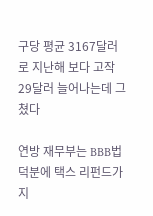구당 평균 3167달러로 지난해 보다 고작 29달러 늘어나는데 그쳤다

연방 재무부는 BBB법 덕분에 택스 리펀드가 지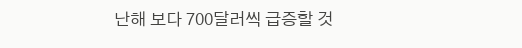난해 보다 700달러씩 급증할 것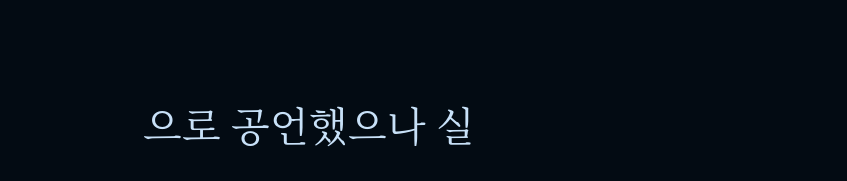으로 공언했으나 실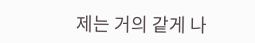제는 거의 같게 나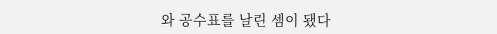와 공수표를 날린 셈이 됐다